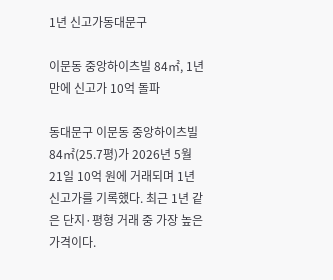1년 신고가동대문구

이문동 중앙하이츠빌 84㎡, 1년 만에 신고가 10억 돌파

동대문구 이문동 중앙하이츠빌 84㎡(25.7평)가 2026년 5월 21일 10억 원에 거래되며 1년 신고가를 기록했다. 최근 1년 같은 단지·평형 거래 중 가장 높은 가격이다.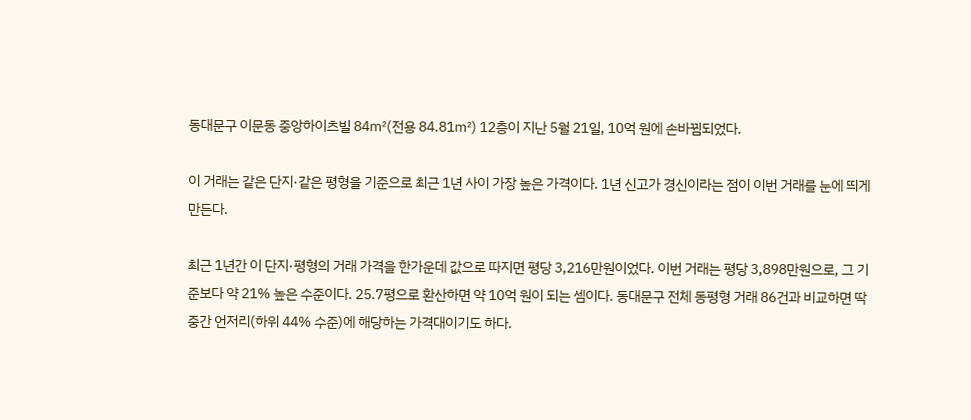동대문구 이문동 중앙하이츠빌 84㎡(전용 84.81㎡) 12층이 지난 5월 21일, 10억 원에 손바뀜되었다.

이 거래는 같은 단지·같은 평형을 기준으로 최근 1년 사이 가장 높은 가격이다. 1년 신고가 경신이라는 점이 이번 거래를 눈에 띄게 만든다.

최근 1년간 이 단지·평형의 거래 가격을 한가운데 값으로 따지면 평당 3,216만원이었다. 이번 거래는 평당 3,898만원으로, 그 기준보다 약 21% 높은 수준이다. 25.7평으로 환산하면 약 10억 원이 되는 셈이다. 동대문구 전체 동평형 거래 86건과 비교하면 딱 중간 언저리(하위 44% 수준)에 해당하는 가격대이기도 하다.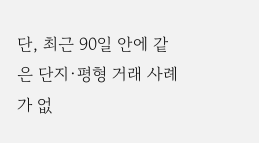단, 최근 90일 안에 같은 단지·평형 거래 사례가 없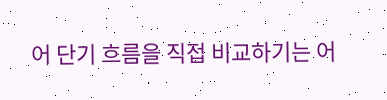어 단기 흐름을 직접 비교하기는 어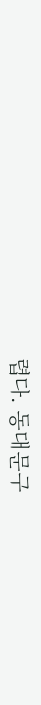렵다. 동대문구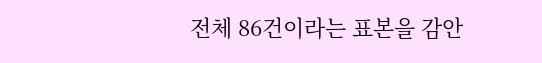전체 86건이라는 표본을 감안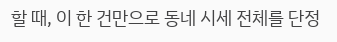할 때, 이 한 건만으로 동네 시세 전체를 단정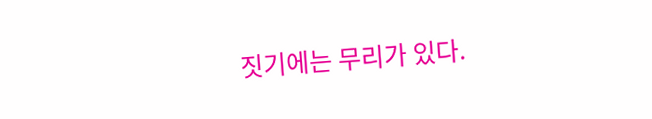짓기에는 무리가 있다.